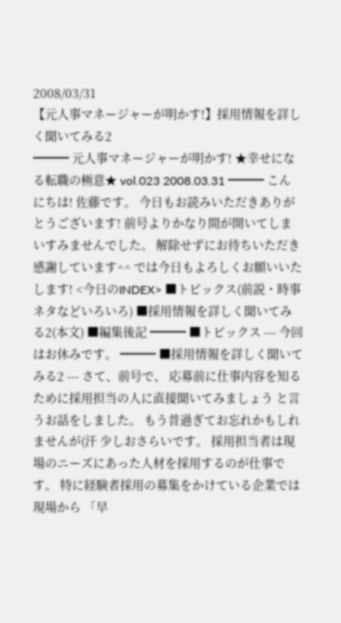2008/03/31
【元人事マネージャーが明かす!】採用情報を詳しく聞いてみる2
━━━ 元人事マネージャーが明かす! ★幸せになる転職の極意★ vol.023 2008.03.31 ━━━ こんにちは! 佐藤です。 今日もお読みいただきありがとうございます! 前号よりかなり間が開いてしまいすみませんでした。 解除せずにお待ちいただき感謝しています^^ では今日もよろしくお願いいたします! <今日のINDEX> ■トピックス(前説・時事ネタなどいろいろ) ■採用情報を詳しく聞いてみる2(本文) ■編集後記 ━━━ ■トピックス --- 今回はお休みです。 ━━━ ■採用情報を詳しく聞いてみる2 --- さて、前号で、 応募前に仕事内容を知るために採用担当の人に直接聞いてみましょう と言うお話をしました。 もう昔過ぎてお忘れかもしれませんが(汗 少しおさらいです。 採用担当者は現場のニーズにあった人材を採用するのが仕事です。 特に経験者採用の募集をかけている企業では 現場から 「早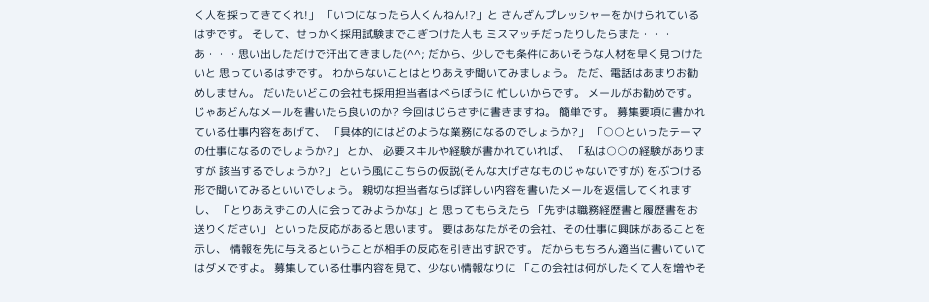く人を採ってきてくれ!」 「いつになったら人くんねん!?」と さんざんプレッシャーをかけられているはずです。 そして、せっかく採用試験までこぎつけた人も ミスマッチだったりしたらまた・・・ あ・・・思い出しただけで汗出てきました(^^; だから、少しでも条件にあいそうな人材を早く見つけたいと 思っているはずです。 わからないことはとりあえず聞いてみましょう。 ただ、電話はあまりお勧めしません。 だいたいどこの会社も採用担当者はべらぼうに 忙しいからです。 メールがお勧めです。 じゃあどんなメールを書いたら良いのか? 今回はじらさずに書きますね。 簡単です。 募集要項に書かれている仕事内容をあげて、 「具体的にはどのような業務になるのでしょうか?」 「○○といったテーマの仕事になるのでしょうか?」 とか、 必要スキルや経験が書かれていれば、 「私は○○の経験がありますが 該当するでしょうか?」 という風にこちらの仮説(そんな大げさなものじゃないですが) をぶつける形で聞いてみるといいでしょう。 親切な担当者ならば詳しい内容を書いたメールを返信してくれますし、 「とりあえずこの人に会ってみようかな」と 思ってもらえたら 「先ずは職務経歴書と履歴書をお送りください」 といった反応があると思います。 要はあなたがその会社、その仕事に興味があることを示し、 情報を先に与えるということが相手の反応を引き出す訳です。 だからもちろん適当に書いていてはダメですよ。 募集している仕事内容を見て、少ない情報なりに 「この会社は何がしたくて人を増やそ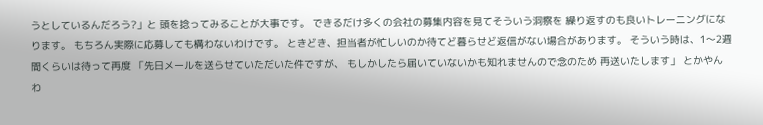うとしているんだろう?」と 頭を捻ってみることが大事です。 できるだけ多くの会社の募集内容を見てそういう洞察を 繰り返すのも良いトレーニングになります。 もちろん実際に応募しても構わないわけです。 ときどき、担当者が忙しいのか待てど暮らせど返信がない場合があります。 そういう時は、1〜2週間くらいは待って再度 「先日メールを送らせていただいた件ですが、 もしかしたら届いていないかも知れませんので念のため 再送いたします」 とかやんわ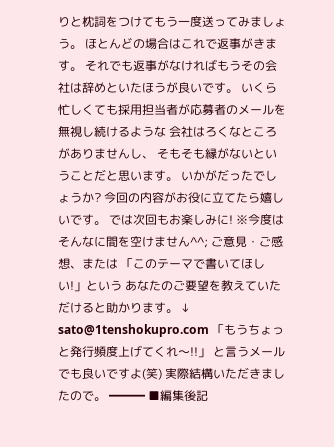りと枕詞をつけてもう一度送ってみましょう。 ほとんどの場合はこれで返事がきます。 それでも返事がなければもうその会社は辞めといたほうが良いです。 いくら忙しくても採用担当者が応募者のメールを無視し続けるような 会社はろくなところがありませんし、 そもそも縁がないということだと思います。 いかがだったでしょうか? 今回の内容がお役に立てたら嬉しいです。 では次回もお楽しみに! ※今度はそんなに間を空けません^^; ご意見・ご感想、または 「このテーマで書いてほしい!」という あなたのご要望を教えていただけると助かります。 ↓ sato@1tenshokupro.com 「もうちょっと発行頻度上げてくれ〜!!」 と言うメールでも良いですよ(笑) 実際結構いただきましたので。 ━━━ ■編集後記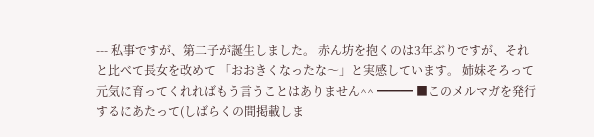--- 私事ですが、第二子が誕生しました。 赤ん坊を抱くのは3年ぶりですが、それと比べて長女を改めて 「おおきくなったな〜」と実感しています。 姉妹そろって元気に育ってくれればもう言うことはありません^^ ━━━ ■このメルマガを発行するにあたって(しばらくの間掲載しま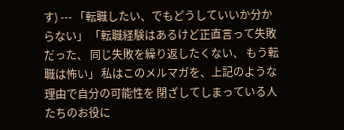す) --- 「転職したい、でもどうしていいか分からない」 「転職経験はあるけど正直言って失敗だった、 同じ失敗を繰り返したくない、 もう転職は怖い」 私はこのメルマガを、上記のような理由で自分の可能性を 閉ざしてしまっている人たちのお役に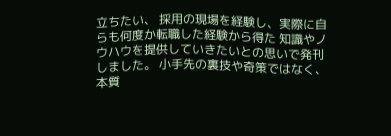立ちたい、 採用の現場を経験し、実際に自らも何度か転職した経験から得た 知識やノウハウを提供していきたいとの思いで発刊しました。 小手先の裏技や奇策ではなく、本質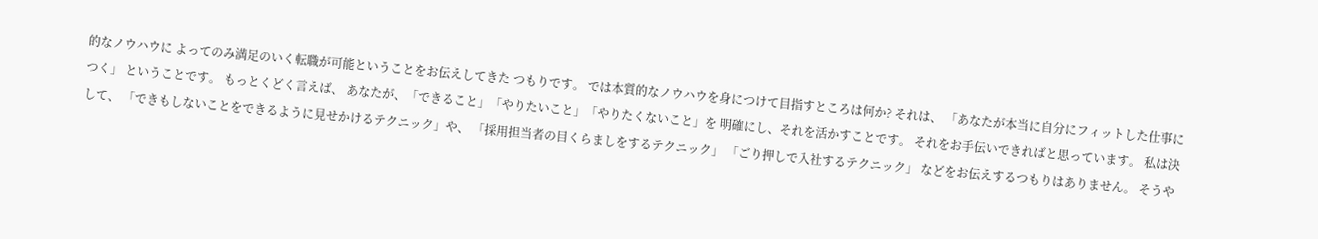的なノウハウに よってのみ満足のいく転職が可能ということをお伝えしてきた つもりです。 では本質的なノウハウを身につけて目指すところは何か? それは、 「あなたが本当に自分にフィットした仕事につく」 ということです。 もっとくどく言えば、 あなたが、「できること」「やりたいこと」「やりたくないこと」を 明確にし、それを活かすことです。 それをお手伝いできればと思っています。 私は決して、 「できもしないことをできるように見せかけるテクニック」や、 「採用担当者の目くらましをするテクニック」 「ごり押しで入社するテクニック」 などをお伝えするつもりはありません。 そうや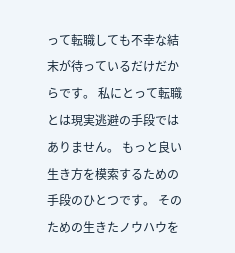って転職しても不幸な結末が待っているだけだからです。 私にとって転職とは現実逃避の手段ではありません。 もっと良い生き方を模索するための手段のひとつです。 そのための生きたノウハウを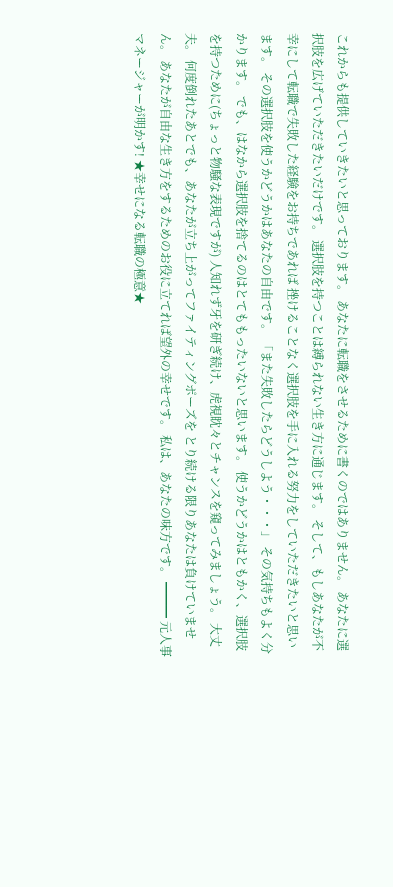これからも提供していきたいと思っております。 あなたに転職をさせるために書くのではありません。 あなたに選択肢を広げていただきたいだけです。 選択肢を持つことは縛られない生き方に通じます。 そして、もしあなたが不幸にして転職で失敗した経験をお持ちであれば 挫けることなく選択肢を手に入れる努力をしていただきたいと思います。 その選択肢を使うかどうかはあなたの自由です。 「また失敗したらどうしよう・・・」 その気持ちもよく分かります。 でも、はなから選択肢を捨てるのはとてももったいないと思います。 使うかどうかはともかく、選択肢を持つために(ちょっと物騒な表現ですが) 人知れず牙を研ぎ続け、虎視眈々とチャンスを窺ってみましょう。 大丈夫。 何度倒れたあとでも、あなたが立ち上がってファイティングポーズを とり続ける限りあなたは負けていません。 あなたが自由な生き方をするためのお役に立てれば望外の幸せです。 私は、あなたの味方です。 ━━━ 元人事マネージャーが明かす! ★幸せになる転職の極意★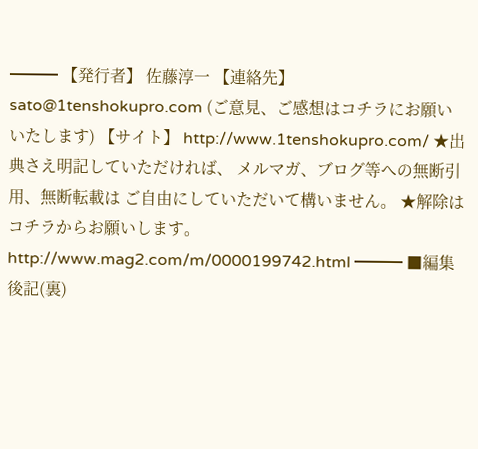━━━ 【発行者】 佐藤淳一 【連絡先】 sato@1tenshokupro.com (ご意見、ご感想はコチラにお願いいたします) 【サイト】 http://www.1tenshokupro.com/ ★出典さえ明記していただければ、 メルマガ、ブログ等への無断引用、無断転載は ご自由にしていただいて構いません。 ★解除はコチラからお願いします。 http://www.mag2.com/m/0000199742.html ━━━ ■編集後記(裏)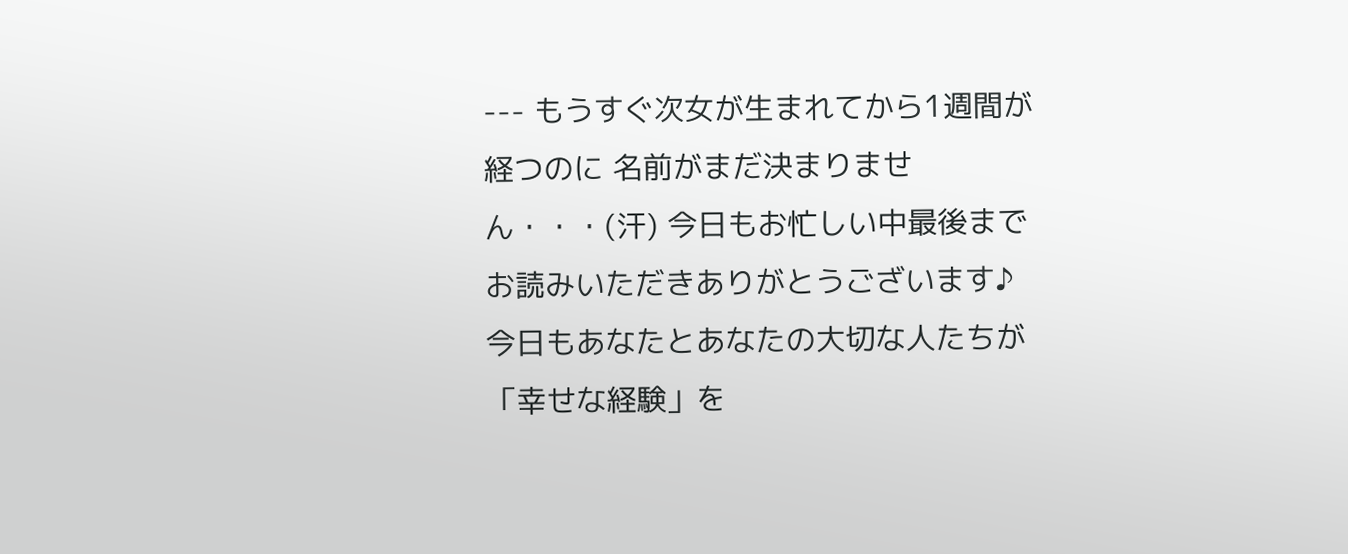--- もうすぐ次女が生まれてから1週間が経つのに 名前がまだ決まりません・・・(汗) 今日もお忙しい中最後までお読みいただきありがとうございます♪ 今日もあなたとあなたの大切な人たちが「幸せな経験」を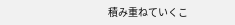積み重ねていくこ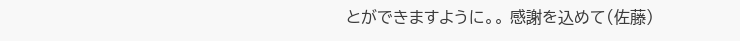とができますように。。 感謝を込めて(佐藤)